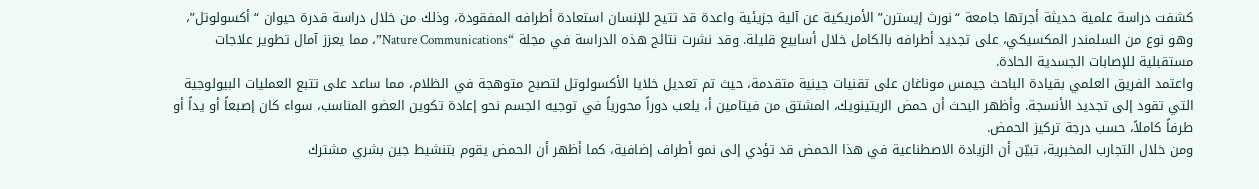كشفت دراسة علمية حديثة أجرتها جامعة “نورث إيسترن” الأمريكية عن آلية جزيئية واعدة قد تتيح للإنسان استعادة أطرافه المفقودة، وذلك من خلال دراسة قدرة حيوان “أكسولوتل”، وهو نوع من السلمندر المكسيكي، على تجديد أطرافه بالكامل خلال أسابيع قليلة. وقد نشرت نتائج هذه الدراسة في مجلة “Nature Communications”، مما يعزز آمال تطوير علاجات مستقبلية للإصابات الجسدية الحادة.
واعتمد الفريق العلمي بقيادة الباحث جيمس موناغان على تقنيات جينية متقدمة، حيث تم تعديل خلايا الأكسولوتل لتصبح متوهجة في الظلام، مما ساعد على تتبع العمليات البيولوجية التي تقود إلى تجديد الأنسجة. وأظهر البحث أن حمض الريتينويك، المشتق من فيتامين أ، يلعب دوراً محورياً في توجيه الجسم نحو إعادة تكوين العضو المناسب، سواء كان إصبعاً أو يداً أو طرفاً كاملاً، حسب درجة تركيز الحمض.
ومن خلال التجارب المخبرية، تبيّن أن الزيادة الاصطناعية في هذا الحمض قد تؤدي إلى نمو أطراف إضافية، كما أظهر أن الحمض يقوم بتنشيط جين بشري مشترك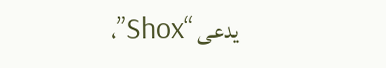يدعى “Shox”،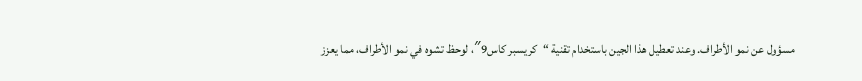مسؤول عن نمو الأطراف. وعند تعطيل هذا الجين باستخدام تقنية “كريسبر كاس9″، لوحظ تشوه في نمو الأطراف، مما يعزز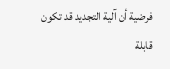فرضية أن آلية التجديد قد تكون قابلة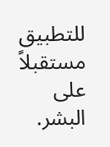للتطبيق مستقبلاً على البشر.